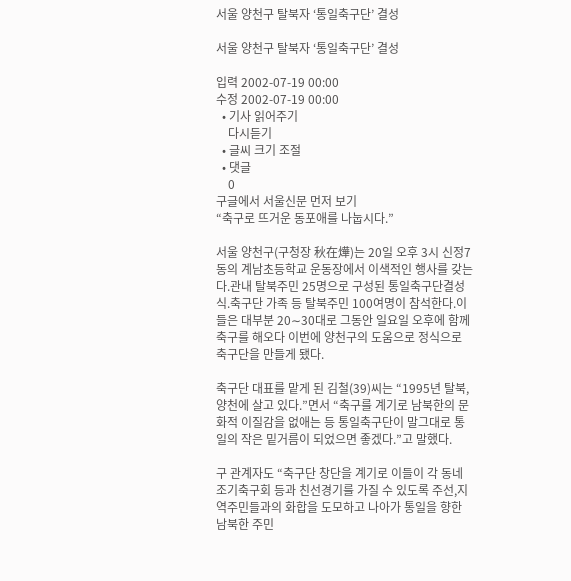서울 양천구 탈북자 ‘통일축구단’ 결성

서울 양천구 탈북자 ‘통일축구단’ 결성

입력 2002-07-19 00:00
수정 2002-07-19 00:00
  • 기사 읽어주기
    다시듣기
  • 글씨 크기 조절
  • 댓글
    0
구글에서 서울신문 먼저 보기
“축구로 뜨거운 동포애를 나눕시다.”

서울 양천구(구청장 秋在燁)는 20일 오후 3시 신정7동의 계남초등학교 운동장에서 이색적인 행사를 갖는다.관내 탈북주민 25명으로 구성된 통일축구단결성식.축구단 가족 등 탈북주민 100여명이 참석한다.이들은 대부분 20∼30대로 그동안 일요일 오후에 함께 축구를 해오다 이번에 양천구의 도움으로 정식으로 축구단을 만들게 됐다.

축구단 대표를 맡게 된 김철(39)씨는 “1995년 탈북,양천에 살고 있다.”면서 “축구를 계기로 남북한의 문화적 이질감을 없애는 등 통일축구단이 말그대로 통일의 작은 밑거름이 되었으면 좋겠다.”고 말했다.

구 관계자도 “축구단 창단을 계기로 이들이 각 동네 조기축구회 등과 친선경기를 가질 수 있도록 주선,지역주민들과의 화합을 도모하고 나아가 통일을 향한 남북한 주민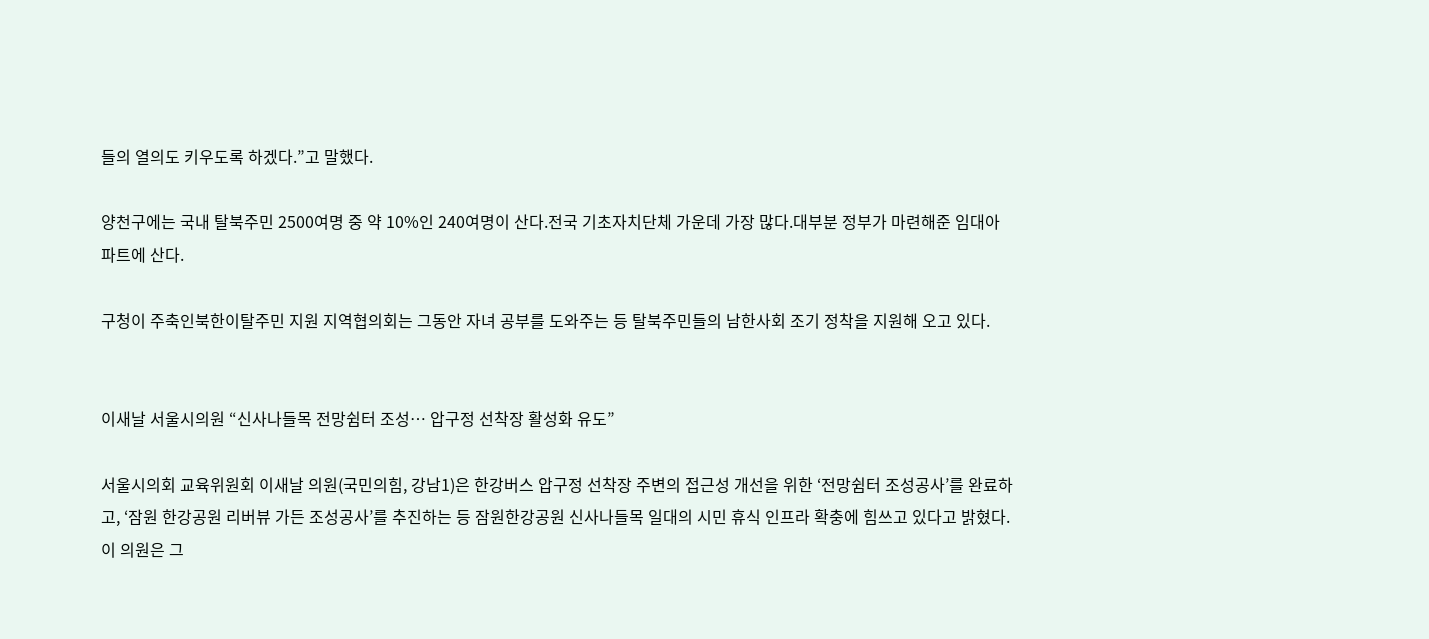들의 열의도 키우도록 하겠다.”고 말했다.

양천구에는 국내 탈북주민 2500여명 중 약 10%인 240여명이 산다.전국 기초자치단체 가운데 가장 많다.대부분 정부가 마련해준 임대아파트에 산다.

구청이 주축인북한이탈주민 지원 지역협의회는 그동안 자녀 공부를 도와주는 등 탈북주민들의 남한사회 조기 정착을 지원해 오고 있다.


이새날 서울시의원 “신사나들목 전망쉼터 조성… 압구정 선착장 활성화 유도”

서울시의회 교육위원회 이새날 의원(국민의힘, 강남1)은 한강버스 압구정 선착장 주변의 접근성 개선을 위한 ‘전망쉼터 조성공사’를 완료하고, ‘잠원 한강공원 리버뷰 가든 조성공사’를 추진하는 등 잠원한강공원 신사나들목 일대의 시민 휴식 인프라 확충에 힘쓰고 있다고 밝혔다. 이 의원은 그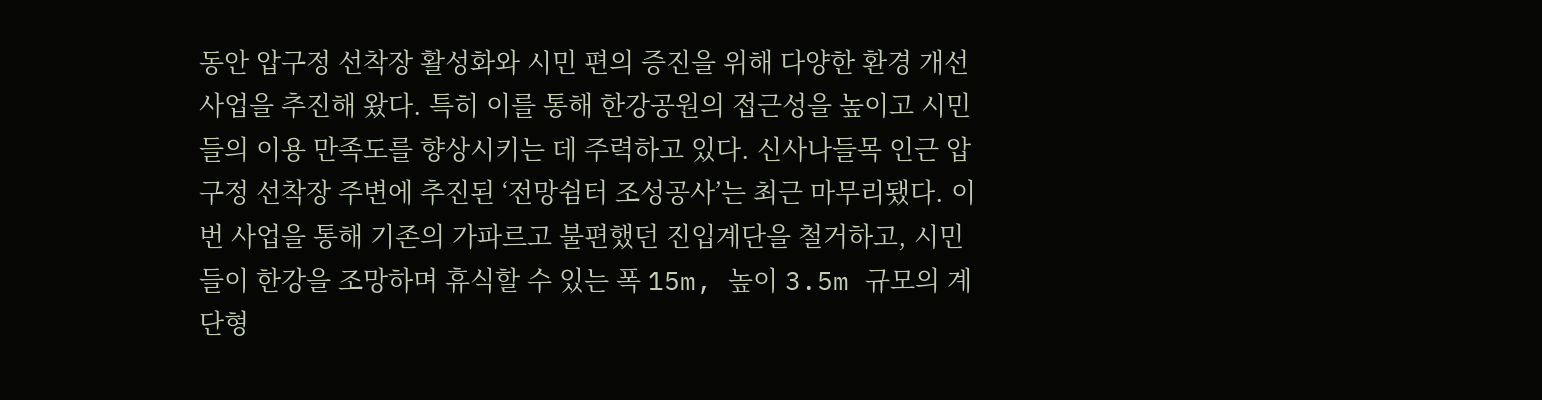동안 압구정 선착장 활성화와 시민 편의 증진을 위해 다양한 환경 개선 사업을 추진해 왔다. 특히 이를 통해 한강공원의 접근성을 높이고 시민들의 이용 만족도를 향상시키는 데 주력하고 있다. 신사나들목 인근 압구정 선착장 주변에 추진된 ‘전망쉼터 조성공사’는 최근 마무리됐다. 이번 사업을 통해 기존의 가파르고 불편했던 진입계단을 철거하고, 시민들이 한강을 조망하며 휴식할 수 있는 폭 15m, 높이 3.5m 규모의 계단형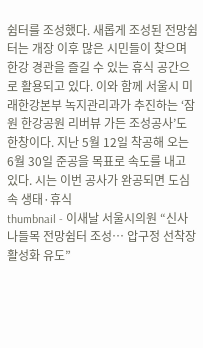쉼터를 조성했다. 새롭게 조성된 전망쉼터는 개장 이후 많은 시민들이 찾으며 한강 경관을 즐길 수 있는 휴식 공간으로 활용되고 있다. 이와 함께 서울시 미래한강본부 녹지관리과가 추진하는 ‘잠원 한강공원 리버뷰 가든 조성공사’도 한창이다. 지난 5월 12일 착공해 오는 6월 30일 준공을 목표로 속도를 내고 있다. 시는 이번 공사가 완공되면 도심 속 생태·휴식
thumbnail - 이새날 서울시의원 “신사나들목 전망쉼터 조성… 압구정 선착장 활성화 유도”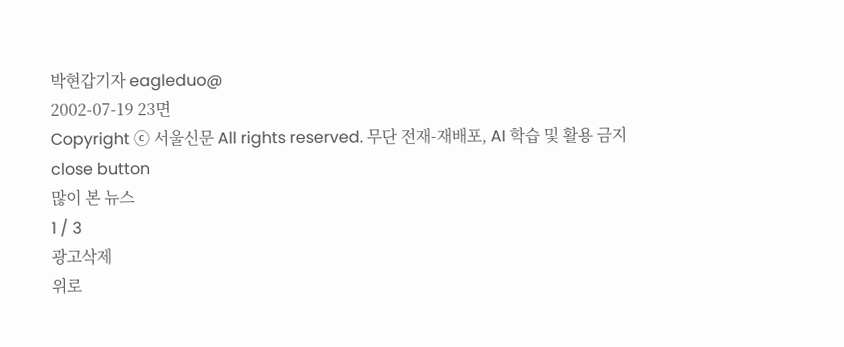박현갑기자 eagleduo@
2002-07-19 23면
Copyright ⓒ 서울신문 All rights reserved. 무단 전재-재배포, AI 학습 및 활용 금지
close button
많이 본 뉴스
1 / 3
광고삭제
위로